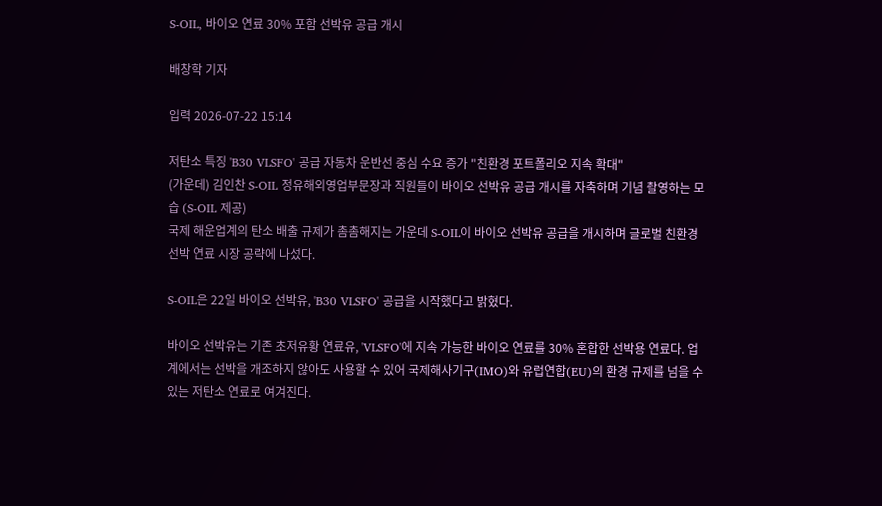S-OIL, 바이오 연료 30% 포함 선박유 공급 개시

배창학 기자

입력 2026-07-22 15:14

저탄소 특징 'B30 VLSFO' 공급 자동차 운반선 중심 수요 증가 "친환경 포트폴리오 지속 확대"
(가운데) 김인찬 S-OIL 정유해외영업부문장과 직원들이 바이오 선박유 공급 개시를 자축하며 기념 촬영하는 모습 (S-OIL 제공)
국제 해운업계의 탄소 배출 규제가 촘촘해지는 가운데 S-OIL이 바이오 선박유 공급을 개시하며 글로벌 친환경 선박 연료 시장 공략에 나섰다.

S-OIL은 22일 바이오 선박유, 'B30 VLSFO' 공급을 시작했다고 밝혔다.

바이오 선박유는 기존 초저유황 연료유, 'VLSFO'에 지속 가능한 바이오 연료를 30% 혼합한 선박용 연료다. 업계에서는 선박을 개조하지 않아도 사용할 수 있어 국제해사기구(IMO)와 유럽연합(EU)의 환경 규제를 넘을 수 있는 저탄소 연료로 여겨진다.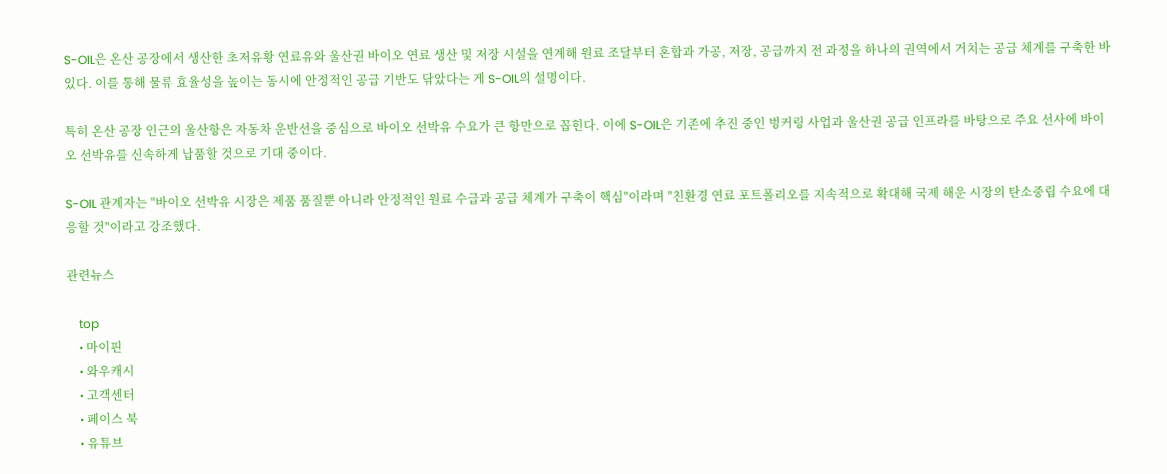S-OIL은 온산 공장에서 생산한 초저유황 연료유와 울산권 바이오 연료 생산 및 저장 시설을 연계해 원료 조달부터 혼합과 가공, 저장, 공급까지 전 과정을 하나의 권역에서 거치는 공급 체계를 구축한 바 있다. 이를 통해 물류 효율성을 높이는 동시에 안정적인 공급 기반도 닦았다는 게 S-OIL의 설명이다.

특히 온산 공장 인근의 울산항은 자동차 운반선을 중심으로 바이오 선박유 수요가 큰 항만으로 꼽힌다. 이에 S-OIL은 기존에 추진 중인 벙커링 사업과 울산권 공급 인프라를 바탕으로 주요 선사에 바이오 선박유를 신속하게 납품할 것으로 기대 중이다.

S-OIL 관계자는 "바이오 선박유 시장은 제품 품질뿐 아니라 안정적인 원료 수급과 공급 체계가 구축이 핵심"이라며 "친환경 연료 포트폴리오를 지속적으로 확대해 국제 해운 시장의 탄소중립 수요에 대응할 것"이라고 강조했다.

관련뉴스

    top
    • 마이핀
    • 와우캐시
    • 고객센터
    • 페이스 북
    • 유튜브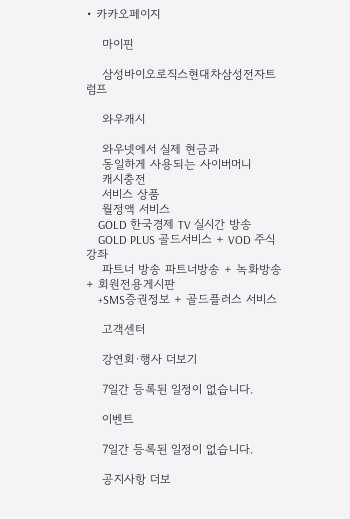• 카카오페이지

    마이핀

    삼성바이오로직스현대차삼성전자트럼프

    와우캐시

    와우넷에서 실제 현금과
    동일하게 사용되는 사이버머니
    캐시충전
    서비스 상품
    월정액 서비스
    GOLD 한국경제 TV 실시간 방송
    GOLD PLUS 골드서비스 + VOD 주식강좌
    파트너 방송 파트너방송 + 녹화방송 + 회원전용게시판
    +SMS증권정보 + 골드플러스 서비스

    고객센터

    강연회·행사 더보기

    7일간 등록된 일정이 없습니다.

    이벤트

    7일간 등록된 일정이 없습니다.

    공지사항 더보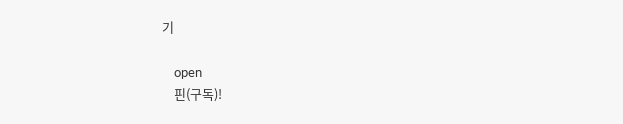기

    open
    핀(구독)!